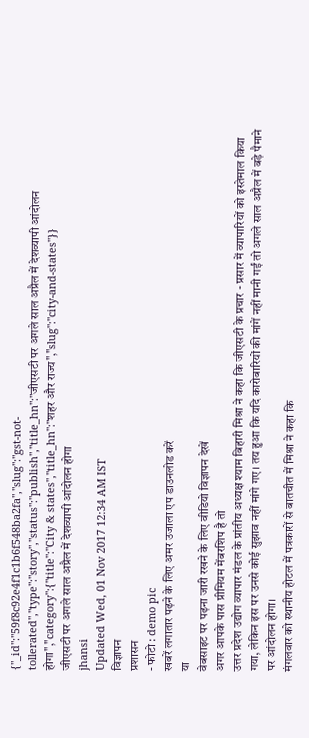{"_id":"59f8c92e4f1c1b6f548ba2fa","slug":"gst-not-tollerated","type":"story","status":"publish","title_hn":"जीएसटी पर अगले साल अप्रैल में देशव्यापी आंदोलन होगा","category":{"title":"City & states","title_hn":"शहर और राज्य","slug":"city-and-states"}}
जीएसटी पर अगले साल अप्रैल में देशव्यापी आंदोलन होगा
jhansi
Updated Wed, 01 Nov 2017 12:34 AM IST
विज्ञापन
प्रशासन
- फोटो : demo pic
खबरें लगातार पढ़ने के लिए अमर उजाला एप डाउनलोड करें
या
वेबसाइट पर पढ़ना जारी रखने के लिए वीडियो विज्ञापन देखें
अगर आपके पास प्रीमियम मेंबरशिप है तो
उत्तर प्रदेश उद्योग व्यापार मंडल के प्रांतीय अध्यक्ष श्याम बिहारी मिश्रा ने कहा कि जीएसटी के प्रचार - प्रसार में व्यापारियों को इस्तेमाल किया गया, लेकिन इस पर उनसे कोई सुझाव नहीं मांगे गए। तय हुआ कि यदि कारोबारियों की मांगें नहीं मानी गईं तो अगले साल अप्रैल में बड़े पैमाने पर आंदोलन होगा।
मंगलवार को स्थानीय होटल में पत्रकारों से बातचीत में मिश्रा ने कहा कि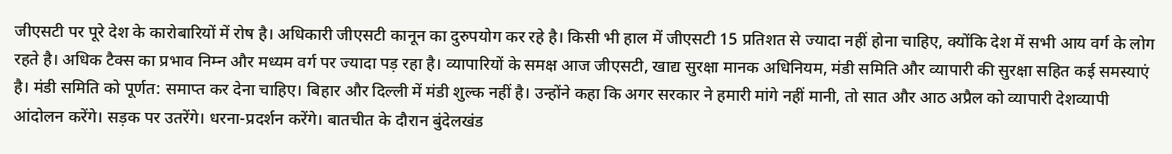जीएसटी पर पूरे देश के कारोबारियों में रोष है। अधिकारी जीएसटी कानून का दुरुपयोग कर रहे है। किसी भी हाल में जीएसटी 15 प्रतिशत से ज्यादा नहीं होना चाहिए, क्योंकि देश में सभी आय वर्ग के लोग रहते है। अधिक टैक्स का प्रभाव निम्न और मध्यम वर्ग पर ज्यादा पड़ रहा है। व्यापारियों के समक्ष आज जीएसटी, खाद्य सुरक्षा मानक अधिनियम, मंडी समिति और व्यापारी की सुरक्षा सहित कई समस्याएं है। मंडी समिति को पूर्णत: समाप्त कर देना चाहिए। बिहार और दिल्ली में मंडी शुल्क नहीं है। उन्होंने कहा कि अगर सरकार ने हमारी मांगे नहीं मानी, तो सात और आठ अप्रैल को व्यापारी देशव्यापी आंदोलन करेंगे। सड़क पर उतरेंगे। धरना-प्रदर्शन करेंगे। बातचीत के दौरान बुंदेलखंड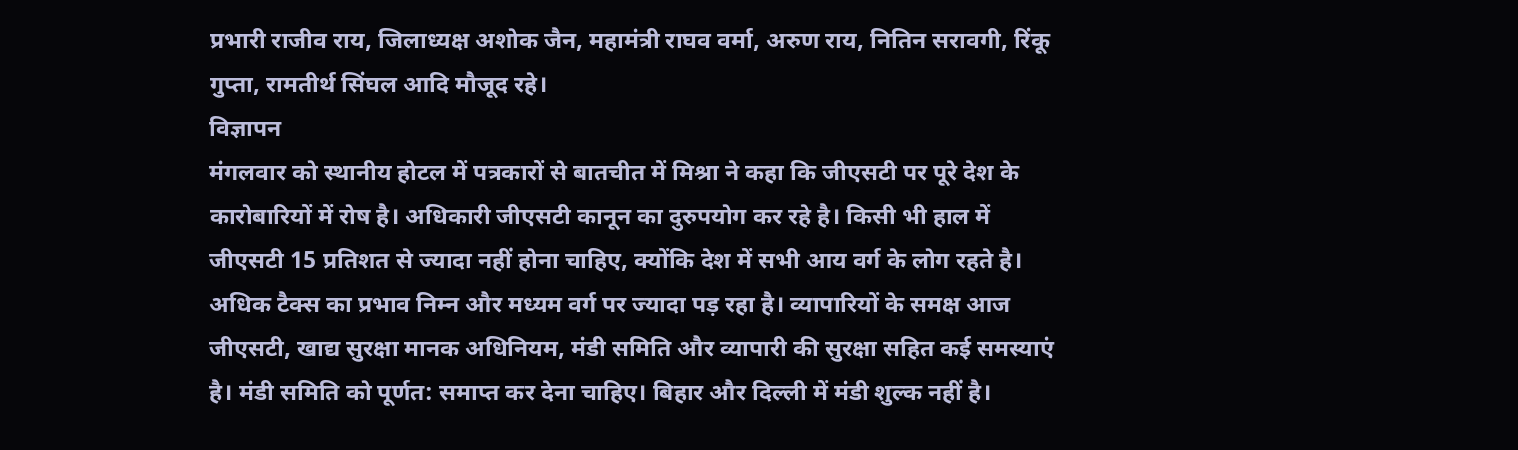प्रभारी राजीव राय, जिलाध्यक्ष अशोक जैन, महामंत्री राघव वर्मा, अरुण राय, नितिन सरावगी, रिंकू गुप्ता, रामतीर्थ सिंघल आदि मौजूद रहे।
विज्ञापन
मंगलवार को स्थानीय होटल में पत्रकारों से बातचीत में मिश्रा ने कहा कि जीएसटी पर पूरे देश के कारोबारियों में रोष है। अधिकारी जीएसटी कानून का दुरुपयोग कर रहे है। किसी भी हाल में जीएसटी 15 प्रतिशत से ज्यादा नहीं होना चाहिए, क्योंकि देश में सभी आय वर्ग के लोग रहते है। अधिक टैक्स का प्रभाव निम्न और मध्यम वर्ग पर ज्यादा पड़ रहा है। व्यापारियों के समक्ष आज जीएसटी, खाद्य सुरक्षा मानक अधिनियम, मंडी समिति और व्यापारी की सुरक्षा सहित कई समस्याएं है। मंडी समिति को पूर्णत: समाप्त कर देना चाहिए। बिहार और दिल्ली में मंडी शुल्क नहीं है।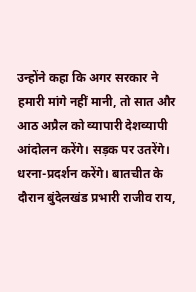उन्होंने कहा कि अगर सरकार ने हमारी मांगे नहीं मानी, तो सात और आठ अप्रैल को व्यापारी देशव्यापी आंदोलन करेंगे। सड़क पर उतरेंगे। धरना-प्रदर्शन करेंगे। बातचीत के दौरान बुंदेलखंड प्रभारी राजीव राय,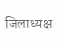जिलाध्यक्ष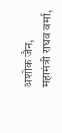अशोक जैन, महामंत्री राघव वर्मा,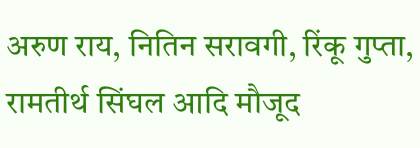अरुण राय, नितिन सरावगी, रिंकू गुप्ता, रामतीर्थ सिंघल आदि मौजूद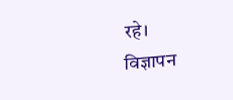रहे।
विज्ञापन